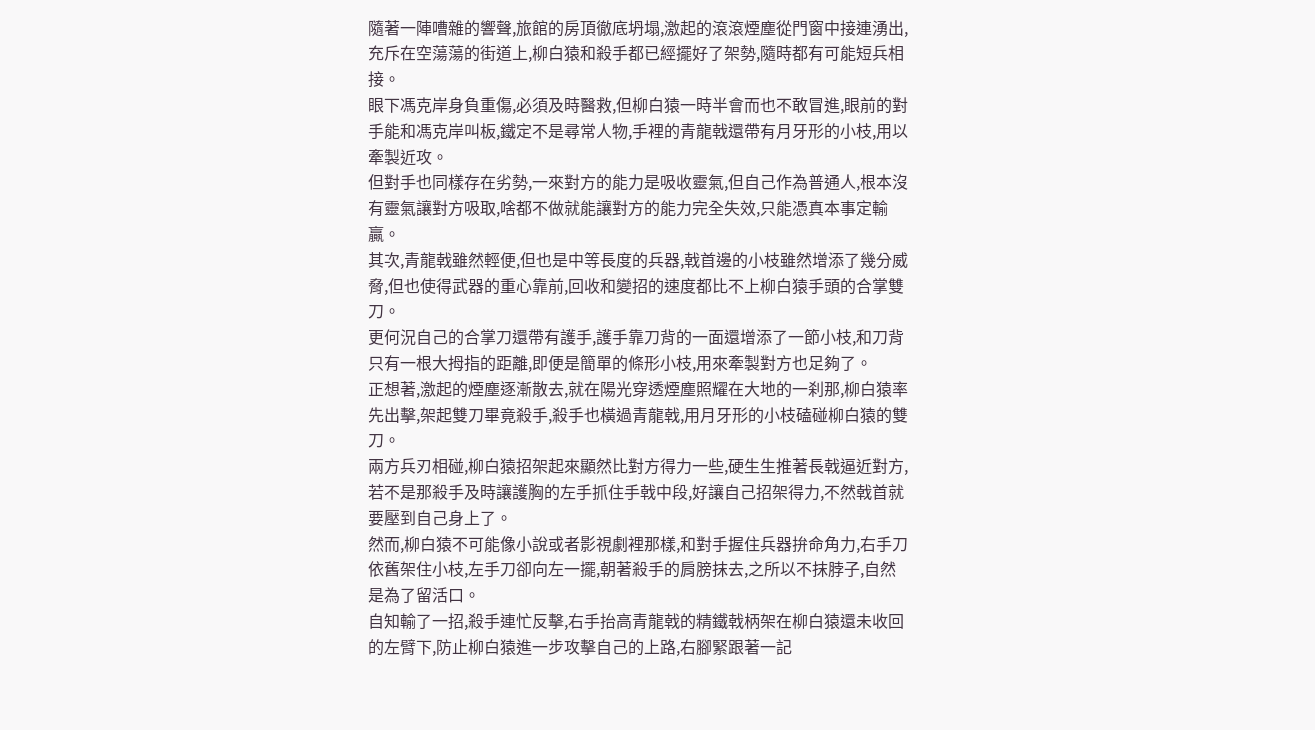隨著一陣嘈雜的響聲,旅館的房頂徹底坍塌,激起的滾滾煙塵從門窗中接連湧出,充斥在空蕩蕩的街道上,柳白猿和殺手都已經擺好了架勢,隨時都有可能短兵相接。
眼下馮克岸身負重傷,必須及時醫救,但柳白猿一時半會而也不敢冒進,眼前的對手能和馮克岸叫板,鐵定不是尋常人物,手裡的青龍戟還帶有月牙形的小枝,用以牽製近攻。
但對手也同樣存在劣勢,一來對方的能力是吸收靈氣,但自己作為普通人,根本沒有靈氣讓對方吸取,啥都不做就能讓對方的能力完全失效,只能憑真本事定輸贏。
其次,青龍戟雖然輕便,但也是中等長度的兵器,戟首邊的小枝雖然增添了幾分威脅,但也使得武器的重心靠前,回收和變招的速度都比不上柳白猿手頭的合掌雙刀。
更何況自己的合掌刀還帶有護手,護手靠刀背的一面還增添了一節小枝,和刀背只有一根大拇指的距離,即便是簡單的條形小枝,用來牽製對方也足夠了。
正想著,激起的煙塵逐漸散去,就在陽光穿透煙塵照耀在大地的一刹那,柳白猿率先出擊,架起雙刀畢竟殺手,殺手也橫過青龍戟,用月牙形的小枝磕碰柳白猿的雙刀。
兩方兵刃相碰,柳白猿招架起來顯然比對方得力一些,硬生生推著長戟逼近對方,若不是那殺手及時讓護胸的左手抓住手戟中段,好讓自己招架得力,不然戟首就要壓到自己身上了。
然而,柳白猿不可能像小說或者影視劇裡那樣,和對手握住兵器拚命角力,右手刀依舊架住小枝,左手刀卻向左一擺,朝著殺手的肩膀抹去,之所以不抹脖子,自然是為了留活口。
自知輸了一招,殺手連忙反擊,右手抬高青龍戟的精鐵戟柄架在柳白猿還未收回的左臂下,防止柳白猿進一步攻擊自己的上路,右腳緊跟著一記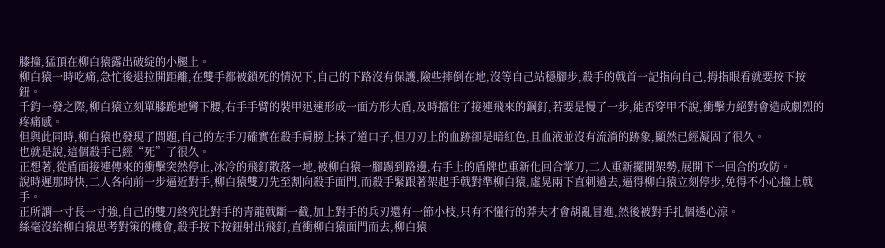膝撞,猛頂在柳白猿露出破綻的小腿上。
柳白猿一時吃痛,急忙後退拉開距離,在雙手都被鎖死的情況下,自己的下路沒有保護,險些摔倒在地,沒等自己站穩腳步,殺手的戟首一記指向自己,拇指眼看就要按下按鈕。
千鈞一發之際,柳白猿立刻單膝跪地彎下腰,右手手臂的裝甲迅速形成一面方形大盾,及時擋住了接連飛來的鋼釘,若要是慢了一步,能否穿甲不說,衝擊力絕對會造成劇烈的疼痛感。
但與此同時,柳白猿也發現了問題,自己的左手刀確實在殺手肩膀上抹了道口子,但刀刃上的血跡卻是暗紅色,且血液並沒有流淌的跡象,顯然已經凝固了很久。
也就是說,這個殺手已經“死”了很久。
正想著,從盾面接連傳來的衝擊突然停止,冰冷的飛釘散落一地,被柳白猿一腳踢到路邊,右手上的盾牌也重新化回合掌刀,二人重新擺開架勢,展開下一回合的攻防。
說時遲那時快,二人各向前一步逼近對手,柳白猿雙刀先至割向殺手面門,而殺手緊跟著架起手戟對準柳白猿,虛晃兩下直刺過去,逼得柳白猿立刻停步,免得不小心撞上戟手。
正所謂一寸長一寸強,自己的雙刀終究比對手的青龍戟斷一截,加上對手的兵刃還有一節小枝,只有不懂行的莽夫才會胡亂冒進,然後被對手扎個透心涼。
絲毫沒給柳白猿思考對策的機會,殺手按下按鈕射出飛釘,直衝柳白猿面門而去,柳白猿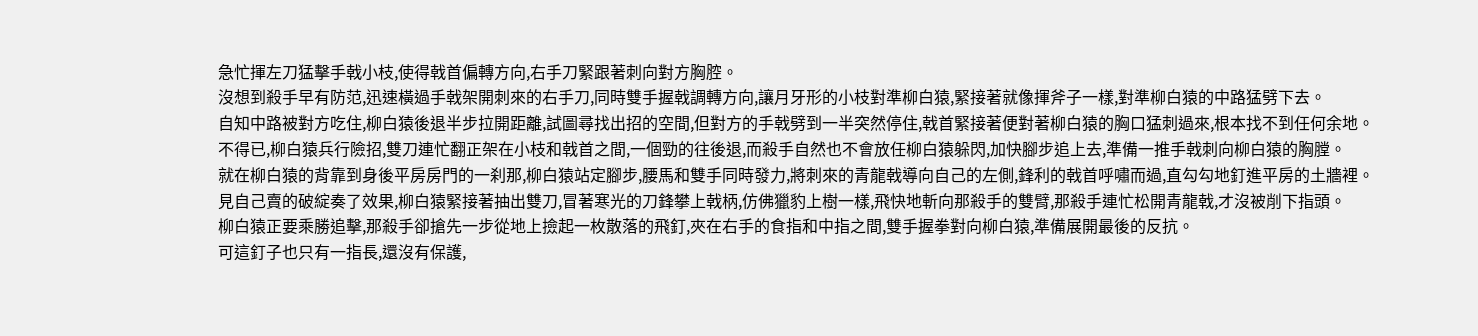急忙揮左刀猛擊手戟小枝,使得戟首偏轉方向,右手刀緊跟著刺向對方胸腔。
沒想到殺手早有防范,迅速橫過手戟架開刺來的右手刀,同時雙手握戟調轉方向,讓月牙形的小枝對準柳白猿,緊接著就像揮斧子一樣,對準柳白猿的中路猛劈下去。
自知中路被對方吃住,柳白猿後退半步拉開距離,試圖尋找出招的空間,但對方的手戟劈到一半突然停住,戟首緊接著便對著柳白猿的胸口猛刺過來,根本找不到任何余地。
不得已,柳白猿兵行險招,雙刀連忙翻正架在小枝和戟首之間,一個勁的往後退,而殺手自然也不會放任柳白猿躲閃,加快腳步追上去,準備一推手戟刺向柳白猿的胸膛。
就在柳白猿的背靠到身後平房房門的一刹那,柳白猿站定腳步,腰馬和雙手同時發力,將刺來的青龍戟導向自己的左側,鋒利的戟首呼嘯而過,直勾勾地釘進平房的土牆裡。
見自己賣的破綻奏了效果,柳白猿緊接著抽出雙刀,冒著寒光的刀鋒攀上戟柄,仿佛獵豹上樹一樣,飛快地斬向那殺手的雙臂,那殺手連忙松開青龍戟,才沒被削下指頭。
柳白猿正要乘勝追擊,那殺手卻搶先一步從地上撿起一枚散落的飛釘,夾在右手的食指和中指之間,雙手握拳對向柳白猿,準備展開最後的反抗。
可這釘子也只有一指長,還沒有保護,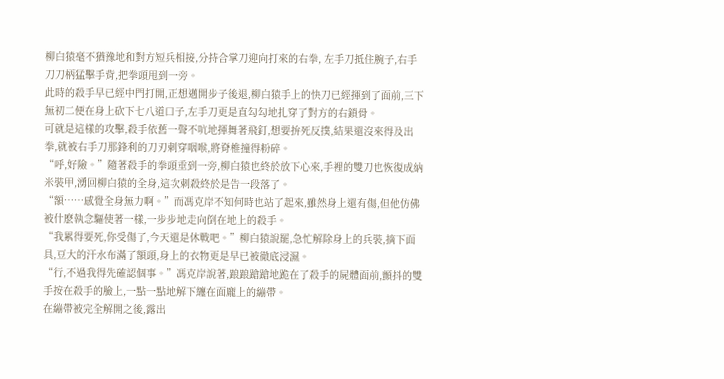柳白猿毫不猶豫地和對方短兵相接,分持合掌刀迎向打來的右拳, 左手刀抵住腕子,右手刀刀柄猛擊手背,把拳頭甩到一旁。
此時的殺手早已經中門打開,正想邁開步子後退,柳白猿手上的快刀已經揮到了面前,三下無初二便在身上砍下七八道口子,左手刀更是直勾勾地扎穿了對方的右鎖骨。
可就是這樣的攻擊,殺手依舊一聲不吭地揮舞著飛釘,想要拚死反撲,結果還沒來得及出拳,就被右手刀那鋒利的刀刃刺穿咽喉,將脊椎撞得粉碎。
“呼,好險。”隨著殺手的拳頭垂到一旁,柳白猿也終於放下心來,手裡的雙刀也恢復成納米裝甲,湧回柳白猿的全身,這次刺殺終於是告一段落了。
“額……感覺全身無力啊。”而馮克岸不知何時也站了起來,雖然身上還有傷,但他仿佛被什麽執念驅使著一樣,一步步地走向倒在地上的殺手。
“我累得要死,你受傷了,今天還是休戰吧。”柳白猿說罷,急忙解除身上的兵裝,摘下面具,豆大的汗水布滿了額頭,身上的衣物更是早已被徹底浸濕。
“行,不過我得先確認個事。”馮克岸說著,踉踉蹌蹌地跪在了殺手的屍體面前,顫抖的雙手按在殺手的臉上,一點一點地解下纏在面龐上的繃帶。
在繃帶被完全解開之後,露出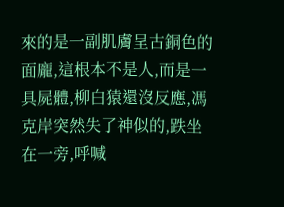來的是一副肌膚呈古銅色的面龐,這根本不是人,而是一具屍體,柳白猿還沒反應,馮克岸突然失了神似的,跌坐在一旁,呼喊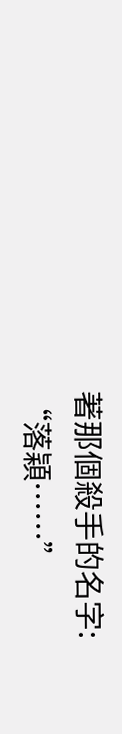著那個殺手的名字:
“落穎……”